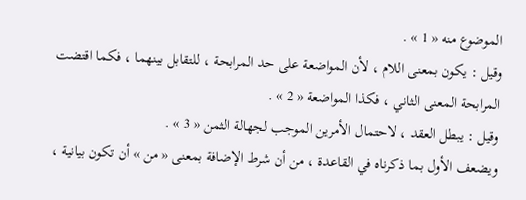الموضوع منه « 1 » .
وقيل : يكون بمعنى اللام ، لأن المواضعة على حد المرابحة ، للتقابل بينهما ، فكما اقتضت المرابحة المعنى الثاني ، فكذا المواضعة « 2 » .
وقيل : يبطل العقد ، لاحتمال الأمرين الموجب لجهالة الثمن « 3 » .
ويضعف الأول بما ذكرناه في القاعدة ، من أن شرط الإضافة بمعنى « من » أن تكون بيانية ،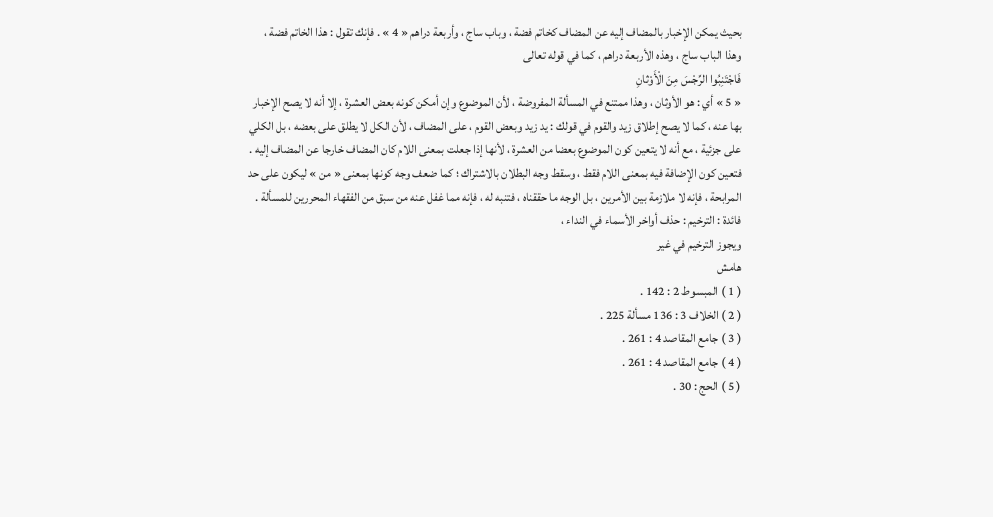بحيث يمكن الإخبار بالمضاف إليه عن المضاف كخاتم فضة ، وباب ساج ، وأربعة دراهم « 4 » . فإنك تقول : هذا الخاتم فضة ، وهذا الباب ساج ، وهذه الأربعة دراهم ، كما في قوله تعالى
فَاجْتَنِبُوا الرِّجْسَ مِنَ الْأَوْثانِ
« 5 » أي : هو الأوثان ، وهذا ممتنع في المسألة المفروضة ، لأن الموضوع وإن أمكن كونه بعض العشرة ، إلا أنه لا يصح الإخبار بها عنه ، كما لا يصح إطلاق زيد والقوم في قولك : يد زيد وبعض القوم ، على المضاف ، لأن الكل لا يطلق على بعضه ، بل الكلي على جزئية ، مع أنه لا يتعين كون الموضوع بعضا من العشرة ، لأنها إذا جعلت بمعنى اللام كان المضاف خارجا عن المضاف إليه . فتعين كون الإضافة فيه بمعنى اللام فقط ، وسقط وجه البطلان بالاشتراك ؛ كما ضعف وجه كونها بمعنى « من » ليكون على حد المرابحة ، فإنه لا ملازمة بين الأمرين ، بل الوجه ما حققناه ، فتنبه له ، فإنه مما غفل عنه من سبق من الفقهاء المحررين للمسألة .
فائدة : الترخيم : حذف أواخر الأسماء في النداء ،
ويجوز الترخيم في غير
هامش
( 1 ) المبسوط 2 : 142 .
( 2 ) الخلاف 3 : 136 مسألة 225 .
( 3 ) جامع المقاصد 4 : 261 .
( 4 ) جامع المقاصد 4 : 261 .
( 5 ) الحج : 30 .